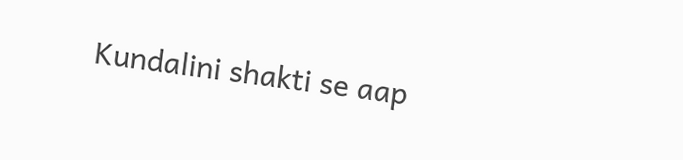Kundalini shakti se aap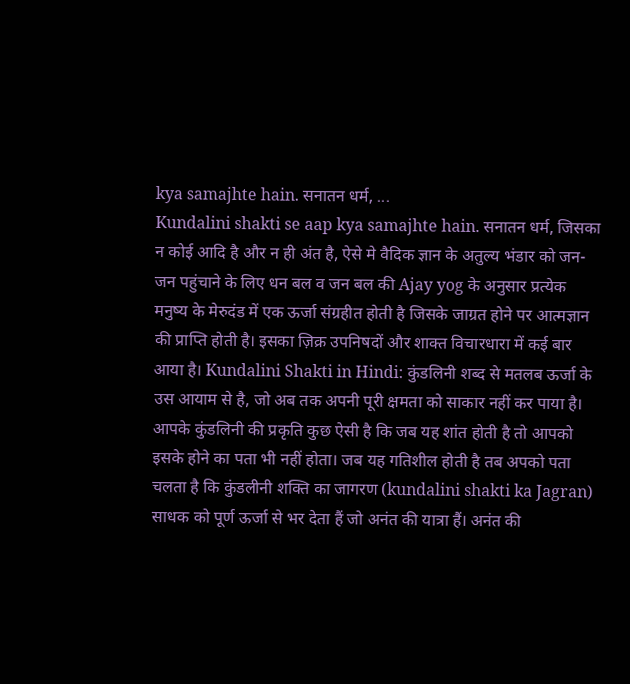kya samajhte hain. सनातन धर्म, ...
Kundalini shakti se aap kya samajhte hain. सनातन धर्म, जिसका न कोई आदि है और न ही अंत है, ऐसे मे वैदिक ज्ञान के अतुल्य भंडार को जन-जन पहुंचाने के लिए धन बल व जन बल की Ajay yog के अनुसार प्रत्येक मनुष्य के मेरुदंड में एक ऊर्जा संग्रहीत होती है जिसके जाग्रत होने पर आत्मज्ञान की प्राप्ति होती है। इसका ज़िक्र उपनिषदों और शाक्त विचारधारा में कई बार आया है। Kundalini Shakti in Hindi: कुंडलिनी शब्द से मतलब ऊर्जा के उस आयाम से है, जो अब तक अपनी पूरी क्षमता को साकार नहीं कर पाया है। आपके कुंडलिनी की प्रकृति कुछ ऐसी है कि जब यह शांत होती है तो आपको इसके होने का पता भी नहीं होता। जब यह गतिशील होती है तब अपको पता चलता है कि कुंडलीनी शक्ति का जागरण (kundalini shakti ka Jagran) साधक को पूर्ण ऊर्जा से भर देता हैं जो अनंत की यात्रा हैं। अनंत की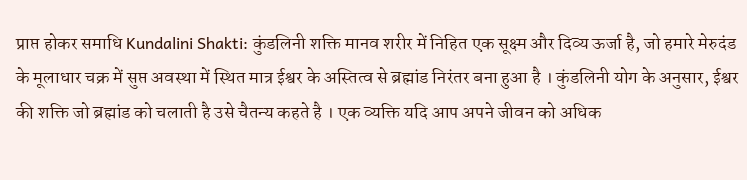प्राप्त होकर समाधि Kundalini Shakti: कुंडलिनी शक्ति मानव शरीर में निहित एक सूक्ष्म और दिव्य ऊर्जा है, जो हमारे मेरुदंड के मूलाधार चक्र में सुप्त अवस्था में स्थित मात्र ईश्वर के अस्तित्व से ब्रह्मांड निरंतर बना हुआ है । कुंडलिनी योग के अनुसार, ईश्वर की शक्ति जो ब्रह्मांड को चलाती है उसे चैतन्य कहते है । एक व्यक्ति यदि आप अपने जीवन को अधिक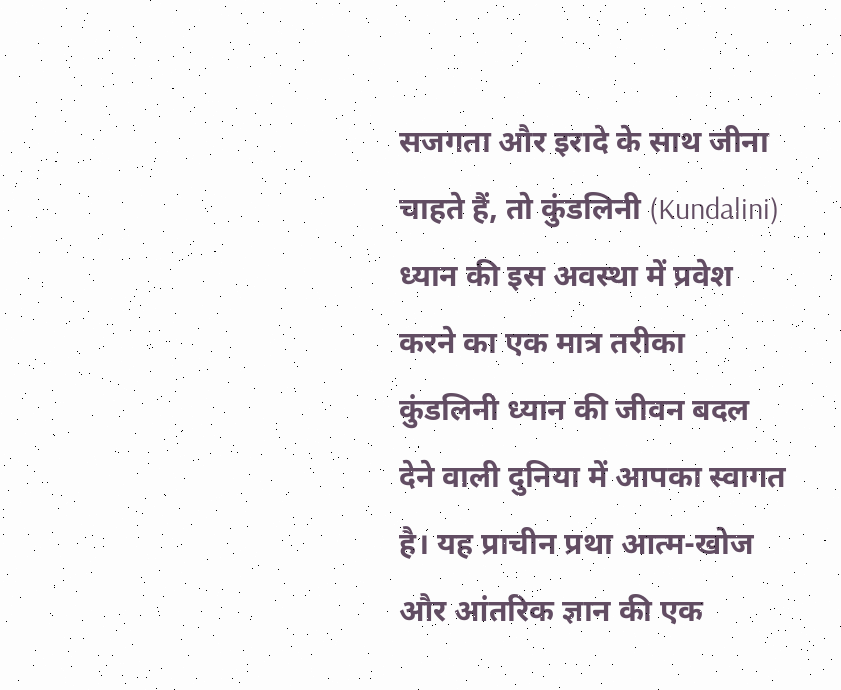सजगता और इरादे के साथ जीना चाहते हैं, तो कुंडलिनी (Kundalini) ध्यान की इस अवस्था में प्रवेश करने का एक मात्र तरीका कुंडलिनी ध्यान की जीवन बदल देने वाली दुनिया में आपका स्वागत है। यह प्राचीन प्रथा आत्म-खोज और आंतरिक ज्ञान की एक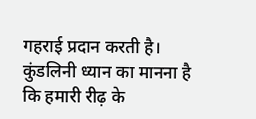गहराई प्रदान करती है। कुंडलिनी ध्यान का मानना है कि हमारी रीढ़ के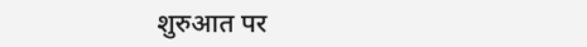शुरुआत पर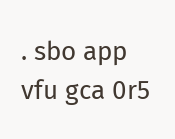. sbo app vfu gca 0r5